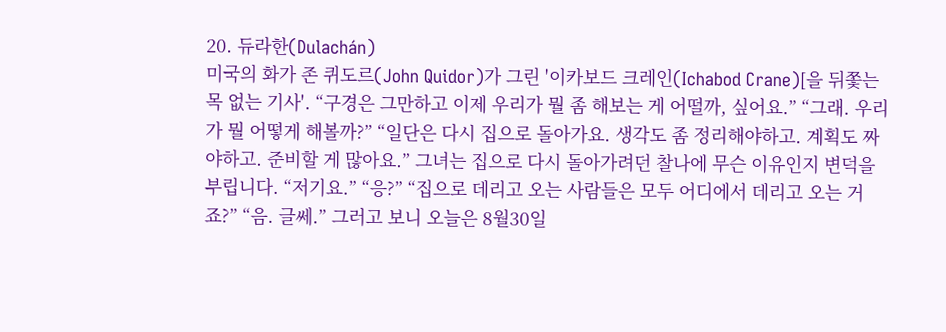20. 듀라한(Dulachán)
미국의 화가 존 퀴도르(John Quidor)가 그린 '이카보드 크레인(Ichabod Crane)[을 뒤쫓는 목 없는 기사'. “구경은 그만하고 이제 우리가 뭘 좀 해보는 게 어떨까, 싶어요.” “그래. 우리가 뭘 어떻게 해볼까?” “일단은 다시 집으로 돌아가요. 생각도 좀 정리해야하고. 계획도 짜야하고. 준비할 게 많아요.” 그녀는 집으로 다시 돌아가려던 찰나에 무슨 이유인지 변덕을 부립니다. “저기요.” “응?” “집으로 데리고 오는 사람들은 모두 어디에서 데리고 오는 거죠?” “음. 글쎄.” 그러고 보니 오늘은 8월30일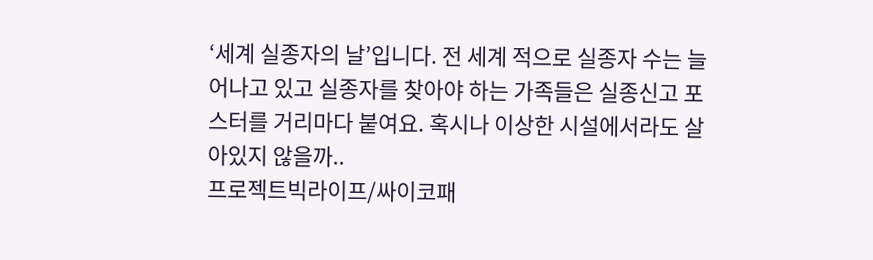‘세계 실종자의 날’입니다. 전 세계 적으로 실종자 수는 늘어나고 있고 실종자를 찾아야 하는 가족들은 실종신고 포스터를 거리마다 붙여요. 혹시나 이상한 시설에서라도 살아있지 않을까..
프로젝트빅라이프/싸이코패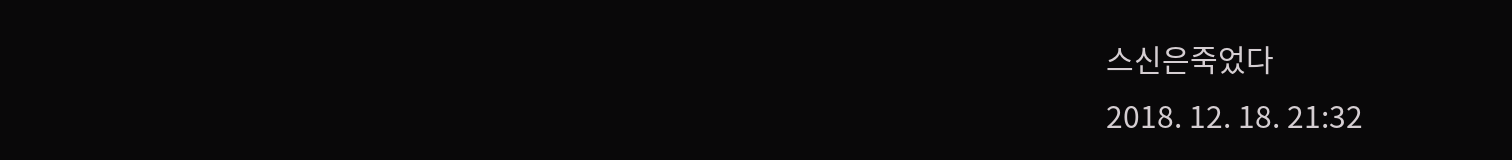스신은죽었다
2018. 12. 18. 21:32